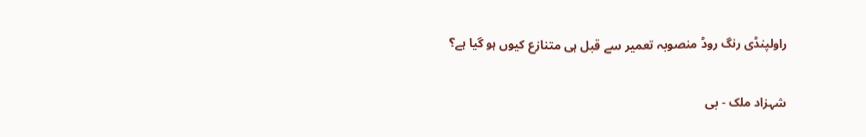راولپنڈی رنگ روڈ منصوبہ تعمیر سے قبل ہی متنازع کیوں ہو گیا ہے؟

شہزاد ملک - بی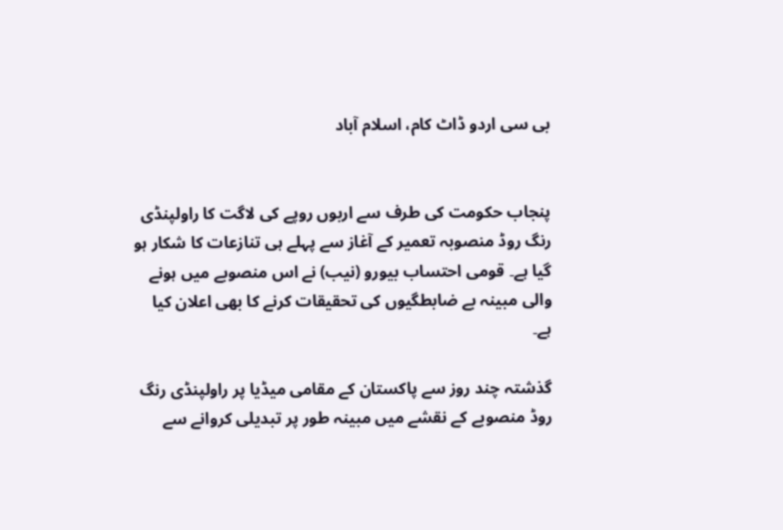بی سی اردو ڈاٹ کام، اسلام آباد


پنجاب حکومت کی طرف سے اربوں روپے کی لاگت کا راولپنڈی رنگ روڈ منصوبہ تعمیر کے آغاز سے پہلے ہی تنازعات کا شکار ہو گیا ہے۔ قومی احتساب بیورو (نیب) نے اس منصوبے میں ہونے والی مبینہ بے ضابطگیوں کی تحقیقات کرنے کا بھی اعلان کیا ہے۔

گذشتہ چند روز سے پاکستان کے مقامی میڈیا پر راولپنڈی رنگ روڈ منصوبے کے نقشے میں مبینہ طور پر تبدیلی کروانے سے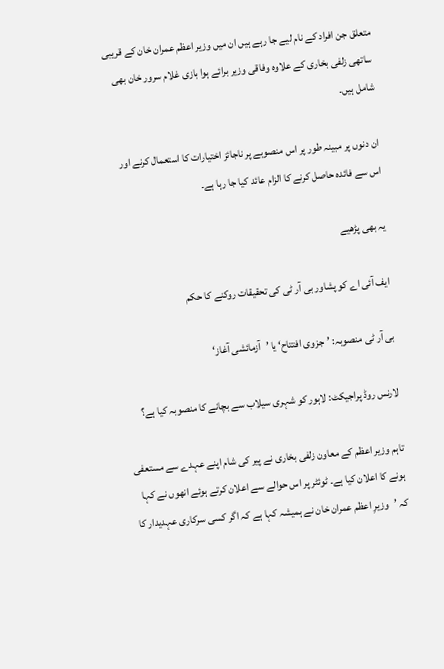متعلق جن افراد کے نام لیے جا رہے ہیں ان میں وزیر اعظم عمران خان کے قریبی ساتھی زلفی بخاری کے علاوہ وفاقی وزیر برائے ہوا بازی غلام سرور خان بھی شامل ہیں۔

ان دنوں پر مبینہ طور پر اس منصوبے پر ناجائز اختیارات کا استعمال کرنے اور اس سے فائدہ حاصل کرنے کا الزام عائد کیا جا رہا ہے۔

یہ بھی پڑھیے

ایف آئی اے کو پشاور بی آر ٹی کی تحقیقات روکنے کا حکم

بی آر ٹی منصوبہ: ’جزوی افتتاح‘ یا ’آزمائشی آغاز‘

لارنس روڈ پراجیکٹ: لاہور کو شہری سیلاب سے بچانے کا منصوبہ کیا ہے؟

تاہم وزیر اعظم کے معاون زلفی بخاری نے پیر کی شام اپنے عہدے سے مستعفی ہونے کا اعلان کیا ہے۔ ٹوئٹر پر اس حوالے سے اعلان کرتے ہوئے انھوں نے کہا کہ ’وزیرِ اعظم عمران خان نے ہمیشہ کہا ہے کہ اگر کسی سرکاری عہدیدار کا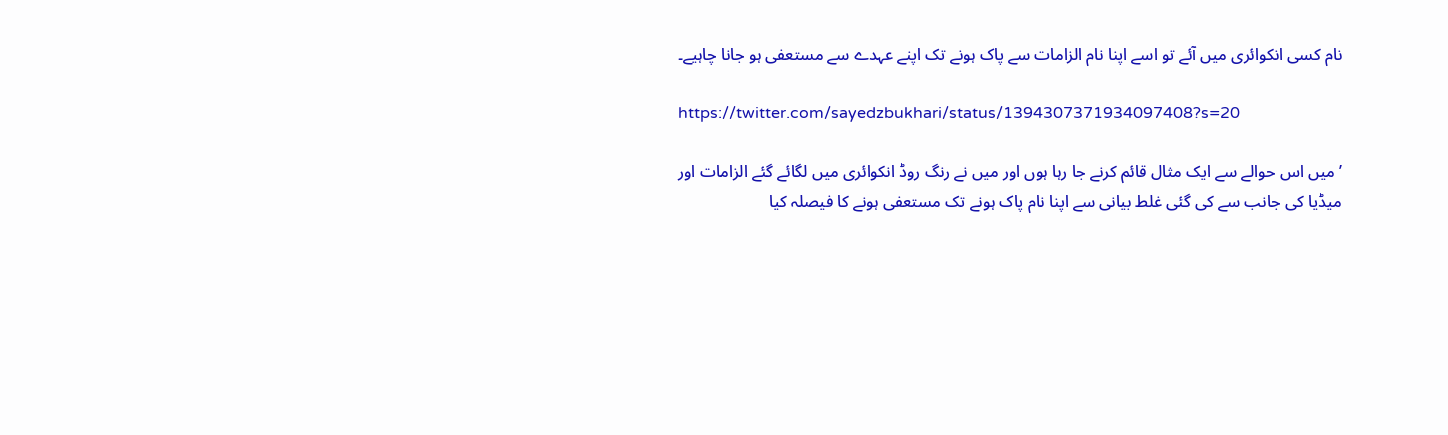نام کسی انکوائری میں آئے تو اسے اپنا نام الزامات سے پاک ہونے تک اپنے عہدے سے مستعفی ہو جانا چاہیے۔

https://twitter.com/sayedzbukhari/status/1394307371934097408?s=20

’میں اس حوالے سے ایک مثال قائم کرنے جا رہا ہوں اور میں نے رنگ روڈ انکوائری میں لگائے گئے الزامات اور میڈیا کی جانب سے کی گئی غلط بیانی سے اپنا نام پاک ہونے تک مستعفی ہونے کا فیصلہ کیا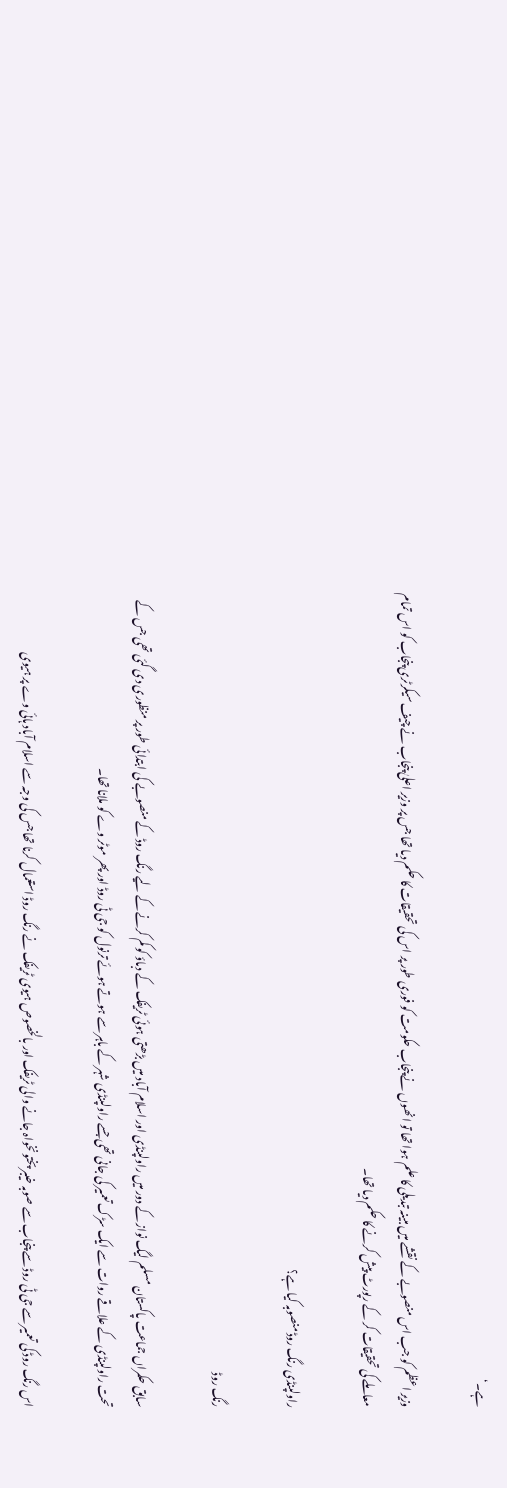ہے۔‘

وزیر اعظم کو جب اس منصوبے کے نقشے میں مبینہ تبدیلی کا علم ہوا تھا تو انھوں نے پنجاب حکومت کو فوری طور پر اس کی تحقیقات کا حکم دیا تھا جس پر وزیر اعلیٰ پنجاب نے چیف سیکرٹری پنجاب کو اس تمام معاملے کی تحقیقات کر کے رپورٹ پیش کرنے کا حکم دیا تھا۔

راولپنڈی رنگ روڈ منصوبہ کیا ہے؟

رنگ روڈ

سابق حکمراں جماعت پاکستان مسلم لیگ نواز کے دور میں راولپنڈی اور اسلام آباد میں بڑھتی ہوئی ٹریفک کے دباؤ کو کم کرنے کے لیے رنگ روڈ کے منصوبے کی ابتدائی طور پر منظوری دی گئی تھی جس کے تحت راولپنڈی کے علاقے روات سے ایک سڑک تعمیر کی جانی تھی جسے راولپنڈی شہر کے باہر سے ہوتے ہوئے ترنول کو جی ٹی روڈ اور پھر موٹر وے کو ملانا تھا۔

اس رنگ روڈ کی تعمیر سے جی ٹی روڈ سے پنجاب سے صوبہ خیبر پختونخواہ جانے والی ٹریفک اور بالخصوص ہیوی ٹریفک نے رنگ روڈ استعمال کرنا تھا جس کی وجہ سے اسلام آباد ہائی وے پر ہیوی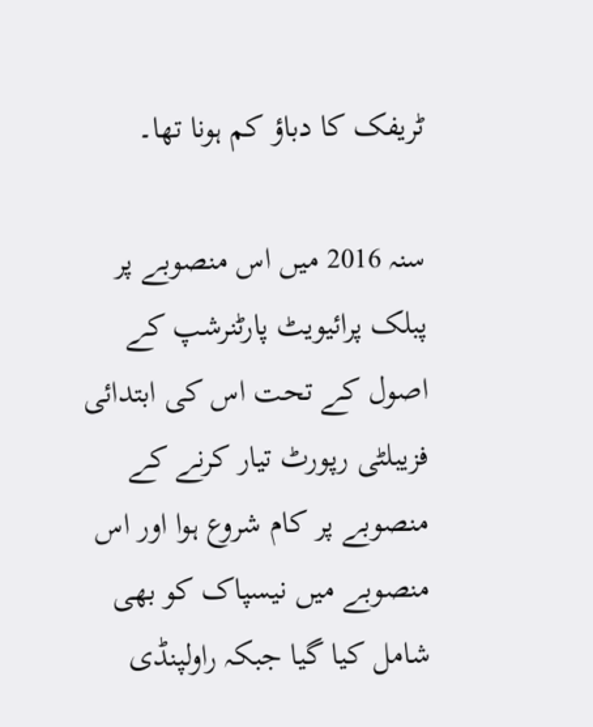ٹریفک کا دباؤ کم ہونا تھا۔

سنہ 2016 میں اس منصوبے پر پبلک پرائیویٹ پارٹنرشپ کے اصول کے تحت اس کی ابتدائی فزیبلٹی رپورٹ تیار کرنے کے منصوبے پر کام شروع ہوا اور اس منصوبے میں نیسپاک کو بھی شامل کیا گیا جبکہ راولپنڈی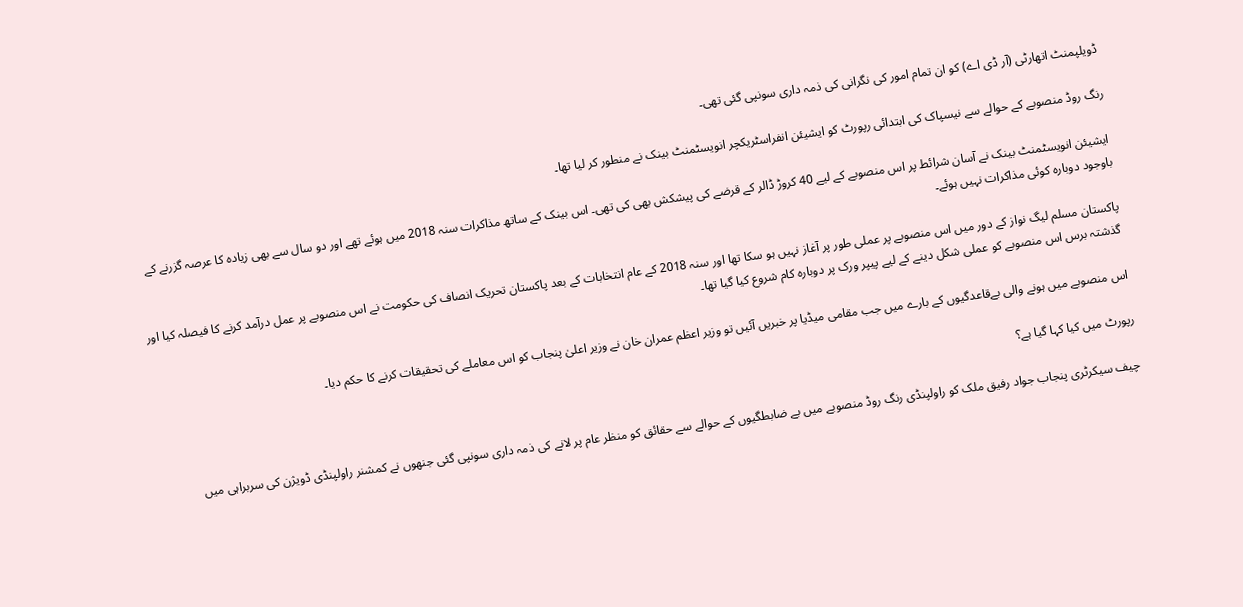ڈویلپمنٹ اتھارٹی (آر ڈی اے) کو ان تمام امور کی نگرانی کی ذمہ داری سونپی گئی تھی۔

رنگ روڈ منصوبے کے حوالے سے نیسپاک کی ابتدائی رپورٹ کو ایشیئن انفراسٹریکچر انویسٹمنٹ بینک نے منطور کر لیا تھا۔

ایشیئن انویسٹمنٹ بینک نے آسان شرائط پر اس منصوبے کے لیے 40 کروڑ ڈالر کے قرضے کی پیشکش بھی کی تھی۔ اس بینک کے ساتھ مذاکرات سنہ 2018 میں ہوئے تھے اور دو سال سے بھی زیادہ کا عرصہ گزرنے کے باوجود دوبارہ کوئی مذاکرات نہیں ہوئے۔

پاکستان مسلم لیگ نواز کے دور میں اس منصوبے پر عملی طور پر آغاز نہیں ہو سکا تھا اور سنہ 2018 کے عام انتخابات کے بعد پاکستان تحریک انصاف کی حکومت نے اس منصوبے پر عمل درآمد کرنے کا فیصلہ کیا اور گذشتہ برس اس منصوبے کو عملی شکل دینے کے لیے پیپر ورک پر دوبارہ کام شروع کیا گیا تھا۔

اس منصوبے میں ہونے والی بےقاعدگیوں کے بارے میں جب مقامی میڈیا پر خبریں آئیں تو وزیر اعظم عمران خان نے وزیر اعلیٰ پنجاب کو اس معاملے کی تحقیقات کرنے کا حکم دیا۔

رپورٹ میں کیا کہا گیا ہے؟

چیف سیکرٹری پنجاب جواد رفیق ملک کو راولپنڈی رنگ روڈ منصوبے میں بے ضابطگیوں کے حوالے سے حقائق کو منظر عام پر لانے کی ذمہ داری سونپی گئی جنھوں نے کمشنر راولپنڈی ڈویژن کی سربراہی میں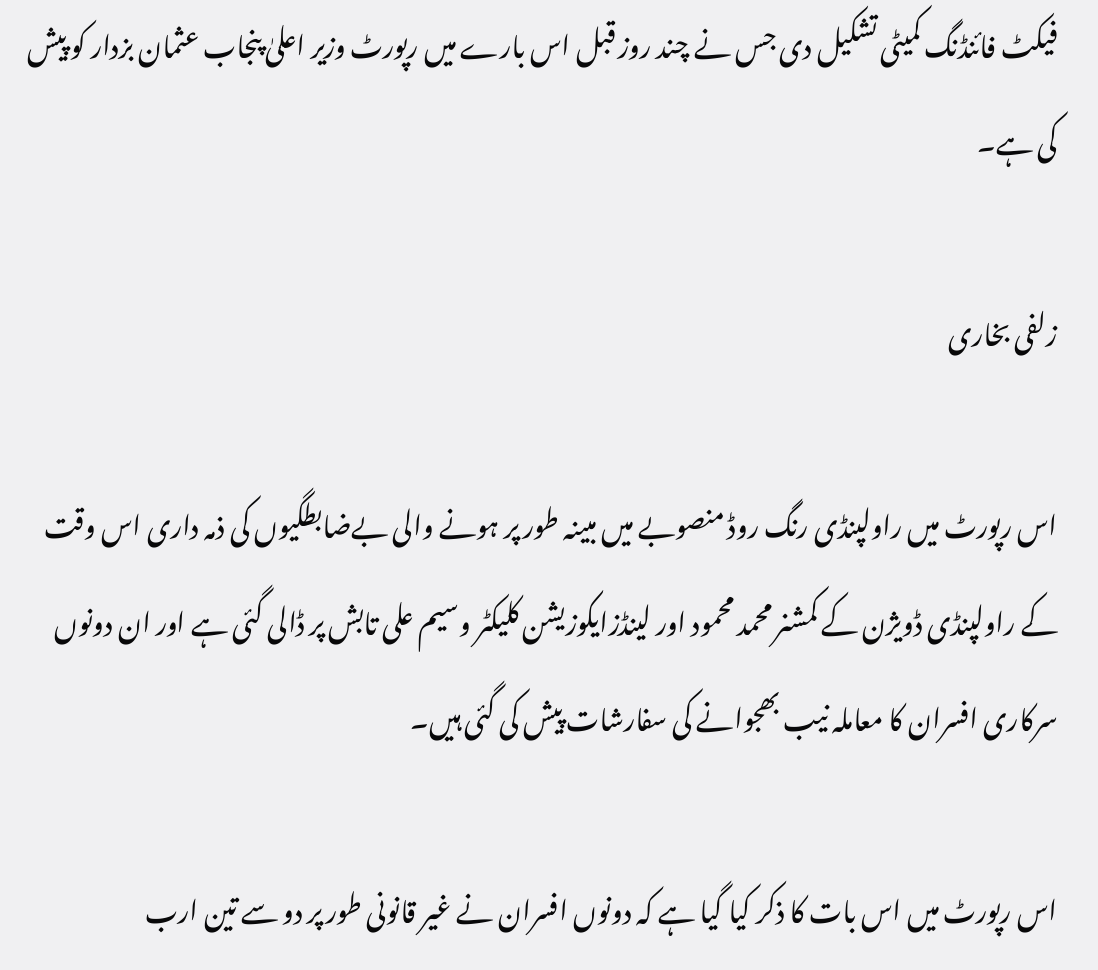فیکٹ فائنڈنگ کمیٹی تشکیل دی جس نے چند روز قبل اس بارے میں رپورٹ وزیر اعلیٰ پنجاب عثمان بزدار کو پیش کی ہے۔

زلفی بخاری

اس رپورٹ میں راولپنڈی رنگ روڈ منصوبے میں مبینہ طور پر ہونے والی بےضابطگیوں کی ذمہ داری اس وقت کے راولپنڈی ڈویژن کے کمشنر محمد محمود اور لینڈزایکوزیشن کلیکٹر وسیم علی تابش پر ڈالی گئی ہے اور ان دونوں سرکاری افسران کا معاملہ نیب بھجوانے کی سفارشات پیش کی گئی ہیں۔

اس رپورٹ میں اس بات کا ذکر کیا گیا ہے کہ دونوں افسران نے غیر قانونی طور پر دو سے تین ارب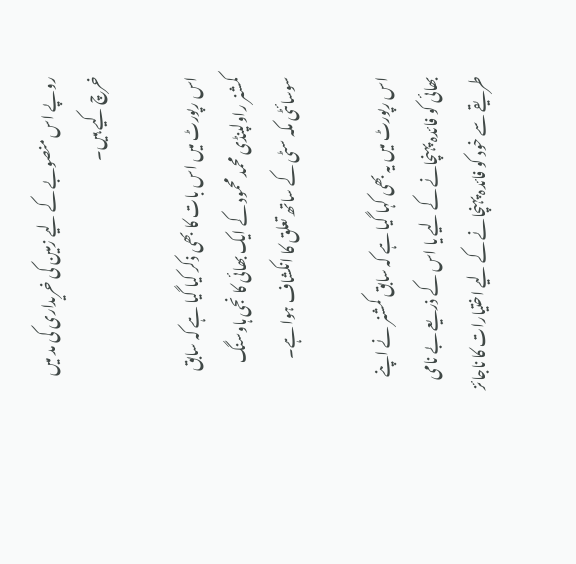روپے اس منصوبے کے لیے زمین کی خریداری کی مد میں خرچ کیے ہیں۔

اس رپورٹ میں اس بات کا بھی ذکر کیا گیا ہے کہ سابق کمشنر راولپنڈی محمد محمود کے ایک بھائی کا نجی ہاوسنگ سوسائٹی مکہ سٹی کے ساتھ تعلق کا انکشاف ہوا ہے۔

اس رپورٹ میں یہ بھی کہا گیا ہے کہ سابق کمشنر نے اپنے بھائی کو فائدہ پہنچانے کے لیے یا اس کے ذریعے بے نامی طریقے سے خود کو فائدہ پہنچانے کے لیے اختیارات کا ناجائز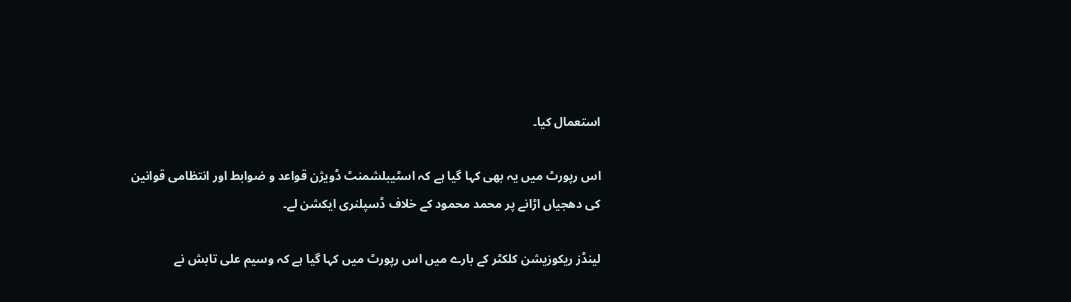استعمال کیا۔

اس رپورٹ میں یہ بھی کہا گیا ہے کہ اسٹیبلشمنٹ ڈویژن قواعد و ضوابط اور انتظامی قوانین کی دھجیاں اڑانے پر محمد محمود کے خلاف ڈسپلنری ایکشن لے۔

لینڈز ریکوزیشن کلکٹر کے بارے میں اس رپورٹ میں کہا گیا ہے کہ وسیم علی تابش نے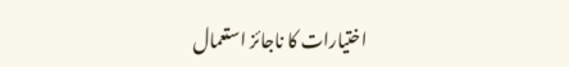اختیارات کا ناجائز استعمال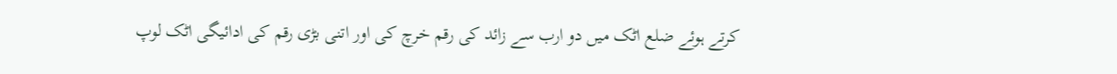کرتے ہوئے ضلع اٹک میں دو ارب سے زائد کی رقم خرچ کی اور اتنی بڑی رقم کی ادائیگی اٹک لوپ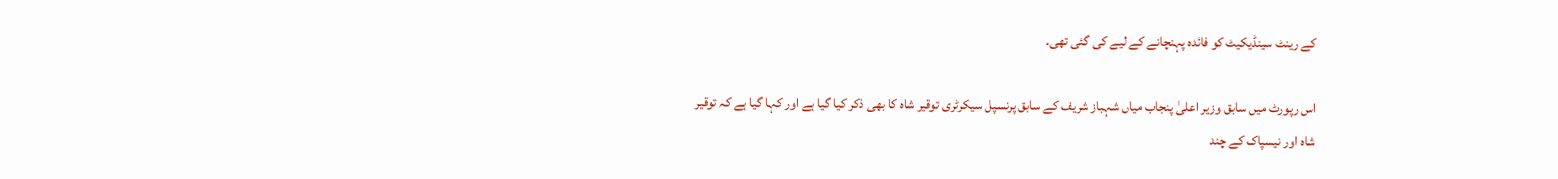کے رینٹ سینڈیکیٹ کو فائدہ پہنچانے کے لیے کی گئی تھی۔

اس رپورٹ میں سابق وزیر اعلیٰ پنجاب میاں شہباز شریف کے سابق پرنسپل سیکرٹری توقیر شاہ کا بھی ذکر کیا گیا ہے اور کہا گیا ہے کہ توقیر شاہ اور نیسپاک کے چند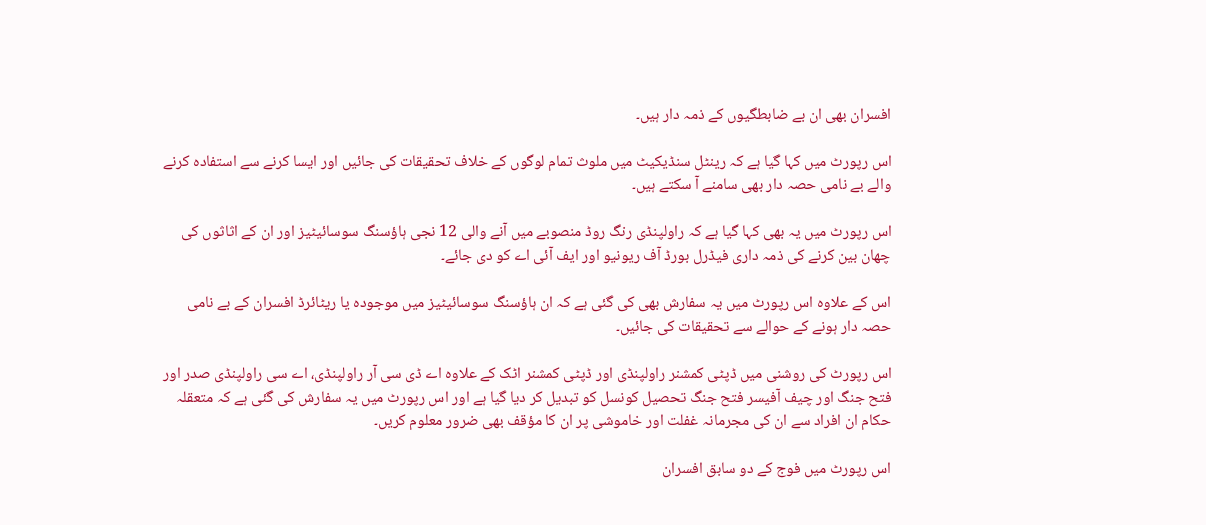افسران بھی ان بے ضابطگیوں کے ذمہ دار ہیں۔

اس رپورٹ میں کہا گیا ہے کہ رینٹل سنڈیکیٹ میں ملوث تمام لوگوں کے خلاف تحقیقات کی جائیں اور ایسا کرنے سے استفادہ کرنے والے بے نامی حصہ دار بھی سامنے آ سکتے ہیں۔

اس رپورٹ میں یہ بھی کہا گیا ہے کہ راولپنڈی رنگ روڈ منصوبے میں آنے والی 12 نجی ہاؤسنگ سوسائیٹیز اور ان کے اثاثوں کی چھان بین کرنے کی ذمہ داری فیڈرل بورڈ آف ریونیو اور ایف آئی اے کو دی جائے۔

اس کے علاوہ اس رپورٹ میں یہ سفارش بھی کی گئی ہے کہ ان ہاؤسنگ سوسائیٹیز میں موجودہ یا ریٹائرڈ افسران کے بے نامی حصہ دار ہونے کے حوالے سے تحقیقات کی جائیں۔

اس رپورٹ کی روشنی میں ڈپٹی کمشنر راولپنڈی اور ڈپٹی کمشنر اٹک کے علاوہ اے ڈی سی آر راولپنڈی، اے سی راولپنڈی صدر اور فتح جنگ اور چیف آفیسر فتح جنگ تحصیل کونسل کو تبدیل کر دیا گیا ہے اور اس رپورٹ میں یہ سفارش کی گئی ہے کہ متعقلہ حکام ان افراد سے ان کی مجرمانہ غفلت اور خاموشی پر ان کا مؤقف بھی ضرور معلوم کریں۔

اس رپورٹ میں فوج کے دو سابق افسران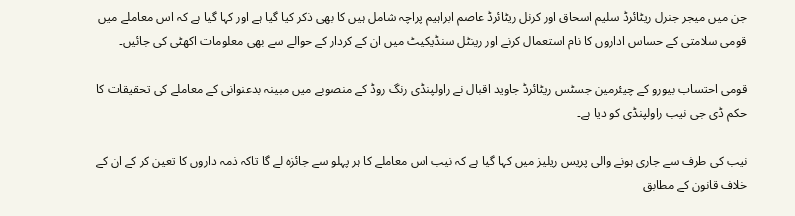جن میں میجر جنرل ریٹائرڈ سلیم اسحاق اور کرنل ریٹائرڈ عاصم ابراہیم پراچہ شامل ہیں کا بھی ذکر کیا گیا ہے اور کہا گیا ہے کہ اس معاملے میں قومی سلامتی کے حساس اداروں کا نام استعمال کرنے اور رینٹل سنڈیکیٹ میں ان کے کردار کے حوالے سے بھی معلومات اکھٹی کی جائیں۔

قومی احتساب بیورو کے چیئرمین جسٹس ریٹائرڈ جاوید اقبال نے راولپنڈی رنگ روڈ کے منصوبے میں مبینہ بدعنوانی کے معاملے کی تحقیقات کا حکم ڈی جی نیب راولپنڈی کو دیا ہے۔

نیب کی طرف سے جاری ہونے والی پریس ریلیز میں کہا گیا ہے کہ نیب اس معاملے کا ہر پہلو سے جائزہ لے گا تاکہ ذمہ داروں کا تعین کر کے ان کے خلاف قانون کے مطابق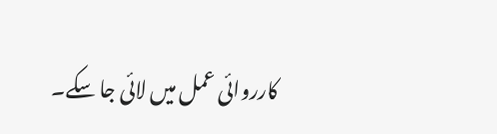کارروائی عمل میں لائی جا سکے۔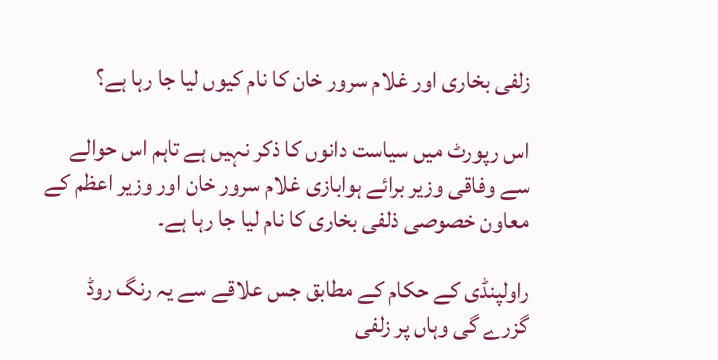زلفی بخاری اور غلام سرور خان کا نام کیوں لیا جا رہا ہے؟

اس رپورٹ میں سیاست دانوں کا ذکر نہیں ہے تاہم اس حوالے سے وفاقی وزیر برائے ہوابازی غلام سرور خان اور وزیر اعظم کے معاون خصوصی ذلفی بخاری کا نام لیا جا رہا ہے۔

راولپنڈی کے حکام کے مطابق جس علاقے سے یہ رنگ روڈ گزرے گی وہاں پر زلفی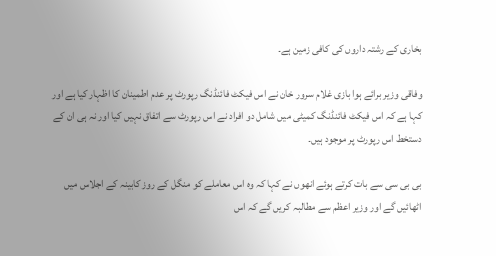بخاری کے رشتہ داروں کی کافی زمین ہے۔

وفاقی وزیر برائے ہوا بازی غلام سرور خان نے اس فیکٹ فائنڈنگ رپورٹ پر عدم اطمینان کا اظہار کیا ہے اور کہا ہے کہ اس فیکٹ فائنڈنگ کمیٹی میں شامل دو افراد نے اس رپورٹ سے اتفاق نہیں کیا اور نہ ہی ان کے دستخط اس رپورٹ پر موجود ہیں۔

بی بی سی سے بات کرتے ہوئے انھوں نے کہا کہ وہ اس معاملے کو منگل کے روز کابینہ کے اجلاس میں اٹھائیں گے اور وزیر اعظم سے مطالبہ کریں گے کہ اس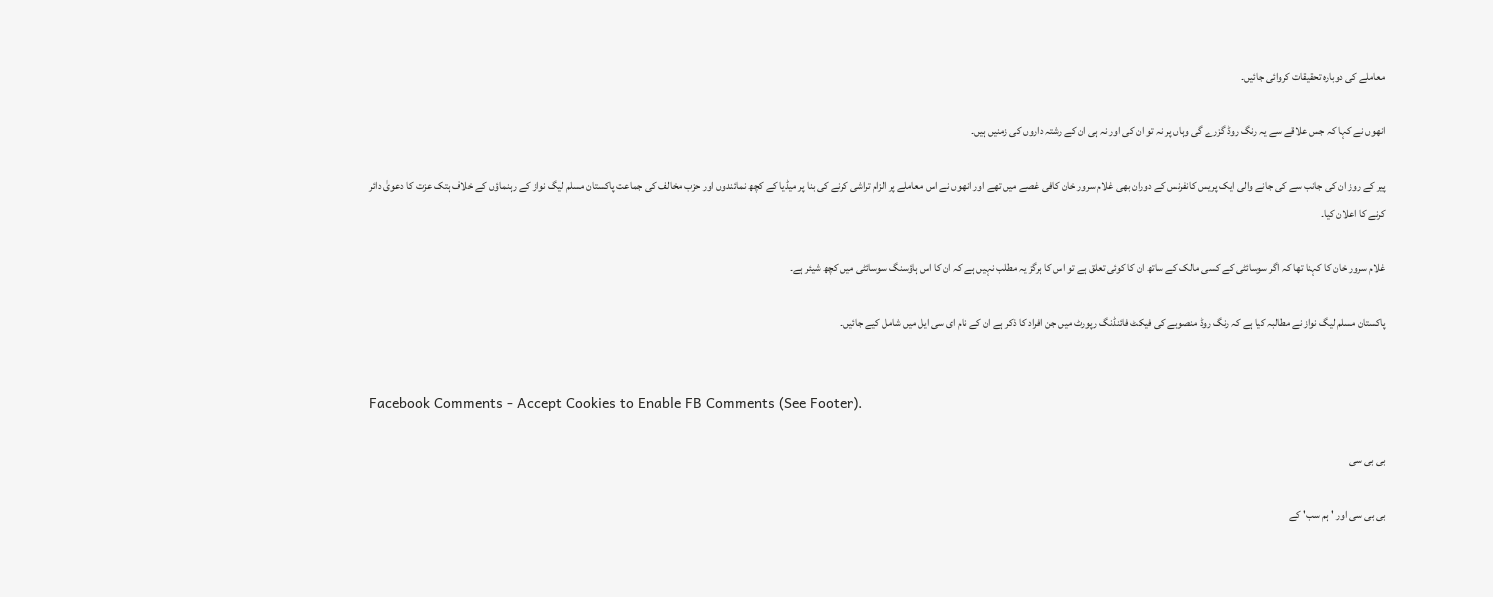معاملے کی دوبارہ تحقیقات کروائی جائیں۔

انھوں نے کہا کہ جس علاقے سے یہ رنگ روڈ گزرے گی وہاں پر نہ تو ان کی اور نہ ہی ان کے رشتہ داروں کی زمنیں ہیں۔

پیر کے روز ان کی جانب سے کی جانے والی ایک پریس کانفرنس کے دوران بھی غلام سرور خان کافی غصے میں تھے اور انھوں نے اس معاملے پر الزام تراشی کرنے کی بنا پر میڈیا کے کچھ نمائندوں اور حزب مخالف کی جماعت پاکستان مسلم لیگ نواز کے رہنماؤں کے خلاف ہتک عزت کا دعویٰ دائر کرنے کا اعلان کیا۔

غلام سرور خان کا کہنا تھا کہ اگر سوسائٹی کے کسی مالک کے ساتھ ان کا کوئی تعلق ہے تو اس کا ہرگز یہ مطلب نہیں ہے کہ ان کا اس ہاؤسنگ سوسائٹی میں کچھ شیئر ہے۔

پاکستان مسلم لیگ نواز نے مطالبہ کیا ہے کہ رنگ روڈ منصوبے کی فیکٹ فائنڈنگ رپورٹ میں جن افراد کا ذکر ہے ان کے نام ای سی ایل میں شامل کیے جائیں۔


Facebook Comments - Accept Cookies to Enable FB Comments (See Footer).

بی بی سی

بی بی سی اور 'ہم سب' کے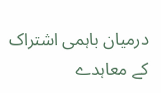درمیان باہمی اشتراک کے معاہدے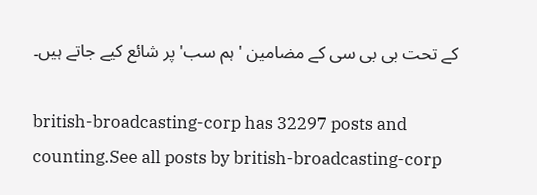کے تحت بی بی سی کے مضامین 'ہم سب' پر شائع کیے جاتے ہیں۔

british-broadcasting-corp has 32297 posts and counting.See all posts by british-broadcasting-corp